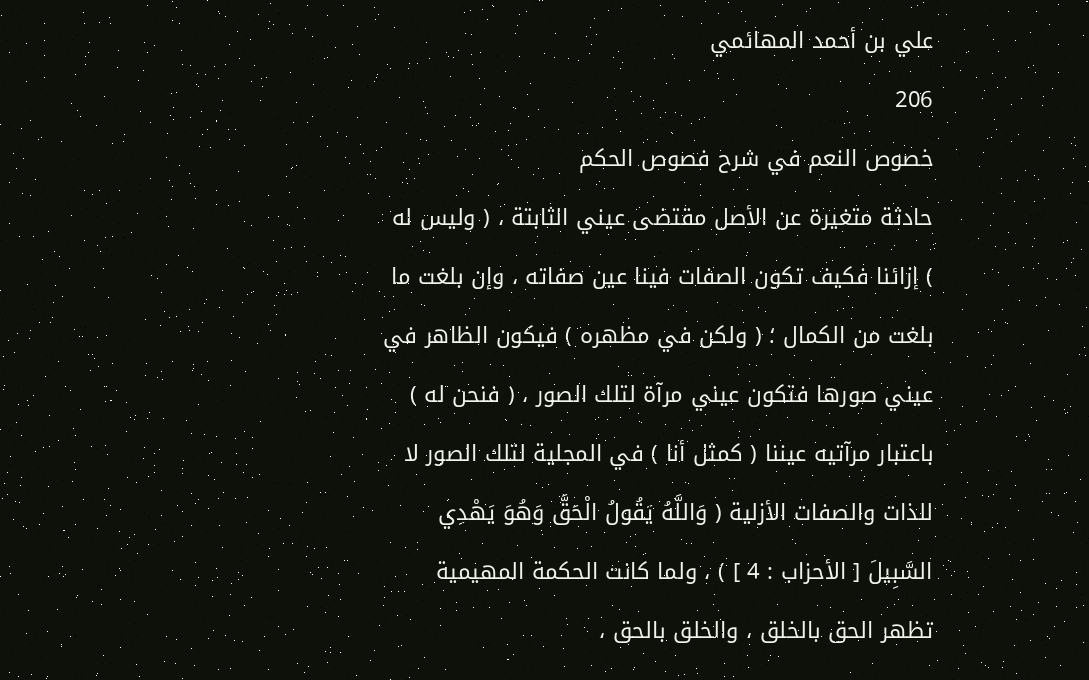علي بن أحمد المهائمي
206
خصوص النعم في شرح فصوص الحكم
حادثة متغيرة عن الأصل مقتضى عيني الثابتة ، ( وليس له ) إزائنا فكيف تكون الصفات فينا عين صفاته ، وإن بلغت ما بلغت من الكمال ؛ ( ولكن في مظهره ) فيكون الظاهر في عيني صورها فتكون عيني مرآة لتلك الصور ، ( فنحن له ) باعتبار مرآتيه عيننا ( كمثل أنا ) في المجلية لتلك الصور لا للذات والصفات الأزلية ( وَاللَّهُ يَقُولُ الْحَقَّ وَهُوَ يَهْدِي السَّبِيلَ [ الأحزاب : 4 ] ) ، ولما كانت الحكمة المهيمية تظهر الحق بالخلق ، والخلق بالحق ،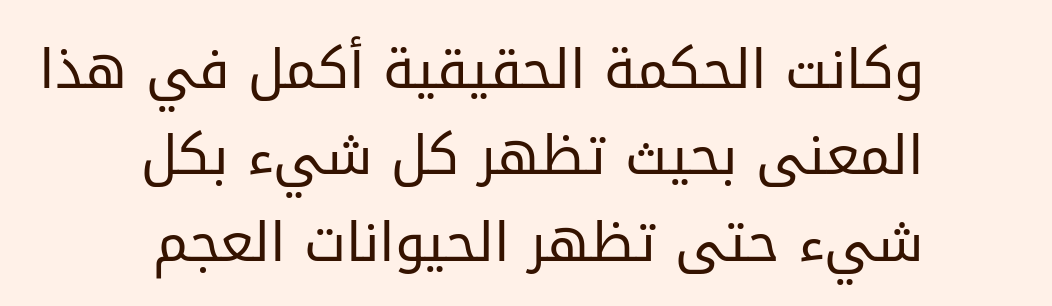وكانت الحكمة الحقيقية أكمل في هذا المعنى بحيث تظهر كل شيء بكل شيء حتى تظهر الحيوانات العجم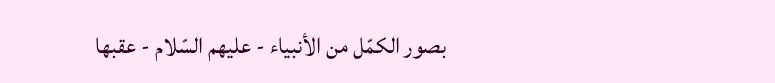بصور الكمّل من الأنبياء - عليهم السّلام - عقبها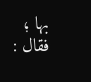بها ؛ فقال :